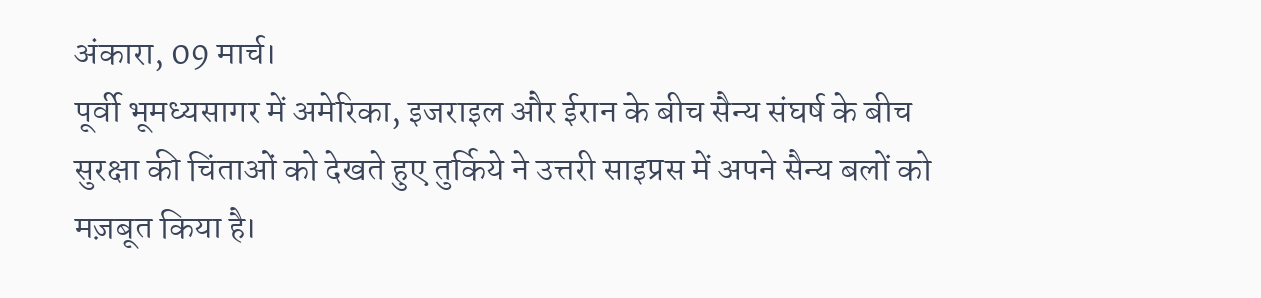अंकारा, 09 मार्च।
पूर्वी भूमध्यसागर में अमेरिका, इजराइल और ईरान के बीच सैन्य संघर्ष के बीच सुरक्षा की चिंताओं को देखते हुए तुर्किये ने उत्तरी साइप्रस में अपने सैन्य बलों को मज़बूत किया है।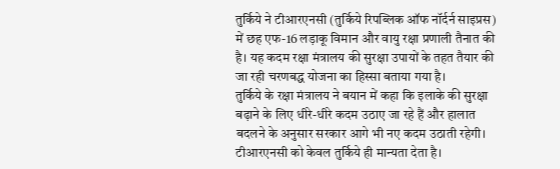तुर्किये ने टीआरएनसी (तुर्किये रिपब्लिक ऑफ नॉर्दर्न साइप्रस) में छह एफ-16 लड़ाकू विमान और वायु रक्षा प्रणाली तैनात की है। यह कदम रक्षा मंत्रालय की सुरक्षा उपायों के तहत तैयार की जा रही चरणबद्ध योजना का हिस्सा बताया गया है।
तुर्किये के रक्षा मंत्रालय ने बयान में कहा कि इलाके की सुरक्षा बढ़ाने के लिए धीरे-धीरे कदम उठाए जा रहे हैं और हालात बदलने के अनुसार सरकार आगे भी नए कदम उठाती रहेगी। टीआरएनसी को केवल तुर्किये ही मान्यता देता है।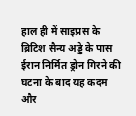हाल ही में साइप्रस के ब्रिटिश सैन्य अड्डे के पास ईरान निर्मित ड्रोन गिरने की घटना के बाद यह कदम और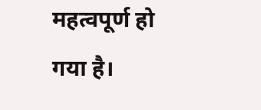महत्वपूर्ण हो गया है।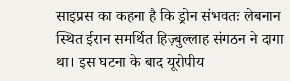साइप्रस का कहना है कि ड्रोन संभवतः लेबनान स्थित ईरान समर्थित हिज़्बुल्लाह संगठन ने दागा था। इस घटना के बाद यूरोपीय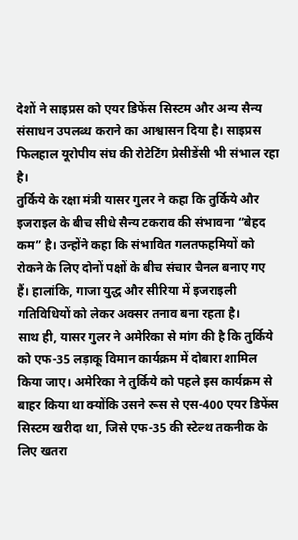देशों ने साइप्रस को एयर डिफेंस सिस्टम और अन्य सैन्य संसाधन उपलब्ध कराने का आश्वासन दिया है। साइप्रस फिलहाल यूरोपीय संघ की रोटेटिंग प्रेसीडेंसी भी संभाल रहा है।
तुर्किये के रक्षा मंत्री यासर गुलर ने कहा कि तुर्किये और इजराइल के बीच सीधे सैन्य टकराव की संभावना “बेहद कम” है। उन्होंने कहा कि संभावित गलतफहमियों को रोकने के लिए दोनों पक्षों के बीच संचार चैनल बनाए गए हैं। हालांकि, गाजा युद्ध और सीरिया में इजराइली गतिविधियों को लेकर अक्सर तनाव बना रहता है।
साथ ही, यासर गुलर ने अमेरिका से मांग की है कि तुर्किये को एफ-35 लड़ाकू विमान कार्यक्रम में दोबारा शामिल किया जाए। अमेरिका ने तुर्किये को पहले इस कार्यक्रम से बाहर किया था क्योंकि उसने रूस से एस-400 एयर डिफेंस सिस्टम खरीदा था, जिसे एफ-35 की स्टेल्थ तकनीक के लिए खतरा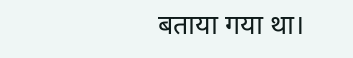बताया गया था।